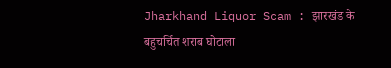Jharkhand Liquor Scam : झारखंड के बहुचर्चित शराब घोटाला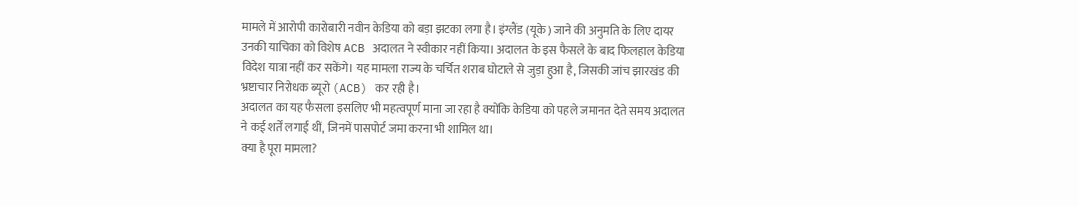मामले में आरोपी कारोबारी नवीन केडिया को बड़ा झटका लगा है। इंग्लैंड (यूके) जाने की अनुमति के लिए दायर उनकी याचिका को विशेष ACB अदालत ने स्वीकार नहीं किया। अदालत के इस फैसले के बाद फिलहाल केडिया विदेश यात्रा नहीं कर सकेंगे। यह मामला राज्य के चर्चित शराब घोटाले से जुड़ा हुआ है, जिसकी जांच झारखंड की भ्रष्टाचार निरोधक ब्यूरो (ACB) कर रही है।
अदालत का यह फैसला इसलिए भी महत्वपूर्ण माना जा रहा है क्योंकि केडिया को पहले जमानत देते समय अदालत ने कई शर्तें लगाई थीं, जिनमें पासपोर्ट जमा करना भी शामिल था।
क्या है पूरा मामला?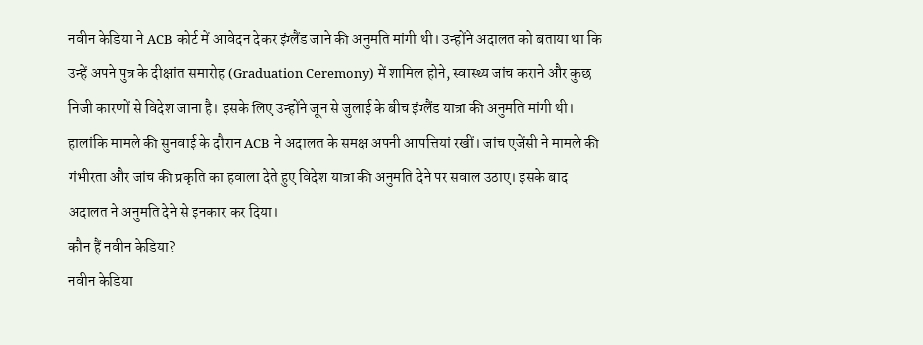नवीन केडिया ने ACB कोर्ट में आवेदन देकर इंग्लैंड जाने की अनुमति मांगी थी। उन्होंने अदालत को बताया था कि उन्हें अपने पुत्र के दीक्षांत समारोह (Graduation Ceremony) में शामिल होने, स्वास्थ्य जांच कराने और कुछ निजी कारणों से विदेश जाना है। इसके लिए उन्होंने जून से जुलाई के बीच इंग्लैंड यात्रा की अनुमति मांगी थी।
हालांकि मामले की सुनवाई के दौरान ACB ने अदालत के समक्ष अपनी आपत्तियां रखीं। जांच एजेंसी ने मामले की गंभीरता और जांच की प्रकृति का हवाला देते हुए विदेश यात्रा की अनुमति देने पर सवाल उठाए। इसके बाद अदालत ने अनुमति देने से इनकार कर दिया।
कौन हैं नवीन केडिया?
नवीन केडिया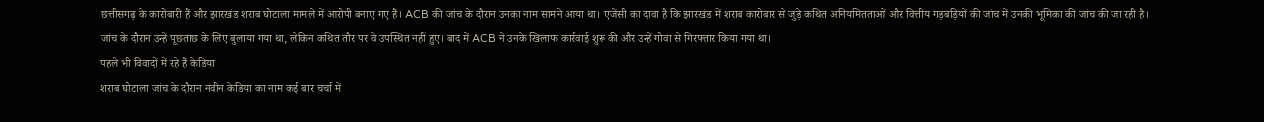छत्तीसगढ़ के कारोबारी हैं और झारखंड शराब घोटाला मामले में आरोपी बनाए गए हैं। ACB की जांच के दौरान उनका नाम सामने आया था। एजेंसी का दावा है कि झारखंड में शराब कारोबार से जुड़े कथित अनियमितताओं और वित्तीय गड़बड़ियों की जांच में उनकी भूमिका की जांच की जा रही है।
जांच के दौरान उन्हें पूछताछ के लिए बुलाया गया था, लेकिन कथित तौर पर वे उपस्थित नहीं हुए। बाद में ACB ने उनके खिलाफ कार्रवाई शुरू की और उन्हें गोवा से गिरफ्तार किया गया था।
पहले भी विवादों में रहे हैं केडिया
शराब घोटाला जांच के दौरान नवीन केडिया का नाम कई बार चर्चा में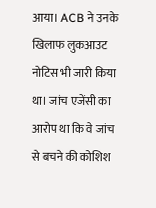आया। ACB ने उनके खिलाफ लुकआउट नोटिस भी जारी किया था। जांच एजेंसी का आरोप था कि वे जांच से बचने की कोशिश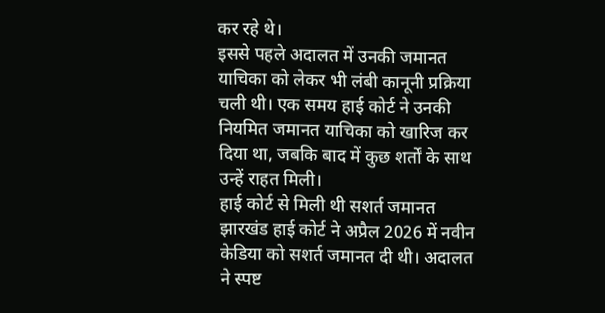कर रहे थे।
इससे पहले अदालत में उनकी जमानत याचिका को लेकर भी लंबी कानूनी प्रक्रिया चली थी। एक समय हाई कोर्ट ने उनकी नियमित जमानत याचिका को खारिज कर दिया था, जबकि बाद में कुछ शर्तों के साथ उन्हें राहत मिली।
हाई कोर्ट से मिली थी सशर्त जमानत
झारखंड हाई कोर्ट ने अप्रैल 2026 में नवीन केडिया को सशर्त जमानत दी थी। अदालत ने स्पष्ट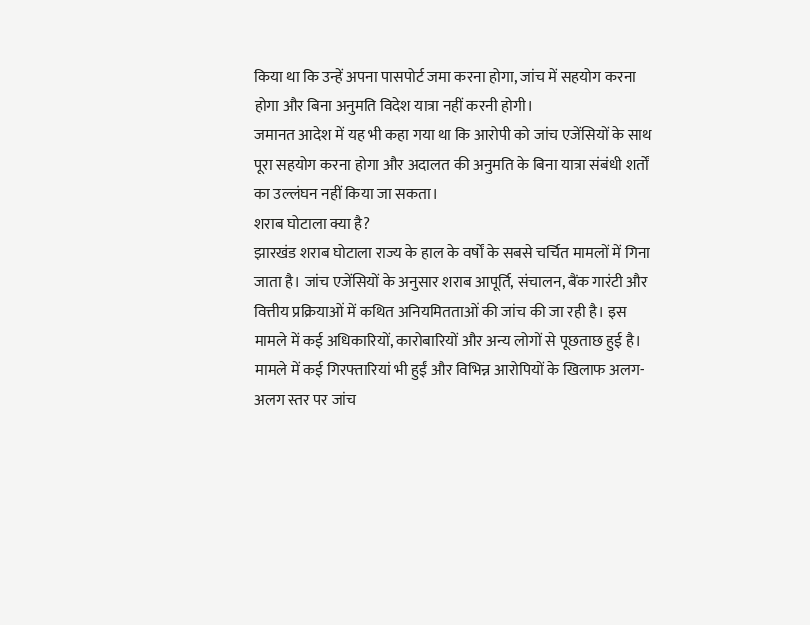किया था कि उन्हें अपना पासपोर्ट जमा करना होगा, जांच में सहयोग करना होगा और बिना अनुमति विदेश यात्रा नहीं करनी होगी।
जमानत आदेश में यह भी कहा गया था कि आरोपी को जांच एजेंसियों के साथ पूरा सहयोग करना होगा और अदालत की अनुमति के बिना यात्रा संबंधी शर्तों का उल्लंघन नहीं किया जा सकता।
शराब घोटाला क्या है?
झारखंड शराब घोटाला राज्य के हाल के वर्षों के सबसे चर्चित मामलों में गिना जाता है। जांच एजेंसियों के अनुसार शराब आपूर्ति, संचालन, बैंक गारंटी और वित्तीय प्रक्रियाओं में कथित अनियमितताओं की जांच की जा रही है। इस मामले में कई अधिकारियों, कारोबारियों और अन्य लोगों से पूछताछ हुई है।
मामले में कई गिरफ्तारियां भी हुईं और विभिन्न आरोपियों के खिलाफ अलग-अलग स्तर पर जांच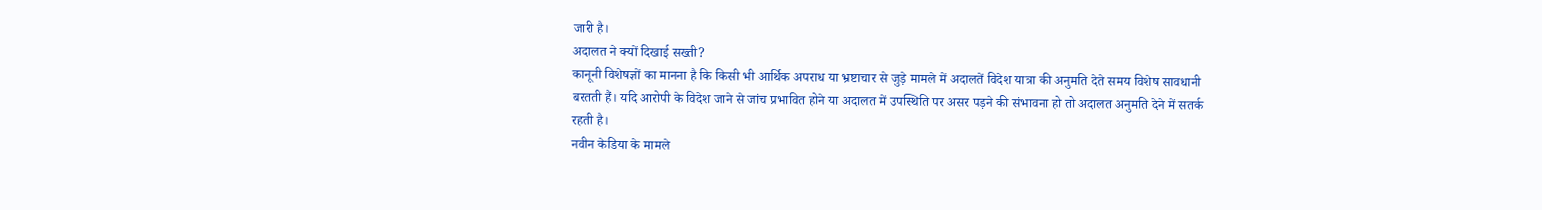जारी है।
अदालत ने क्यों दिखाई सख्ती?
कानूनी विशेषज्ञों का मानना है कि किसी भी आर्थिक अपराध या भ्रष्टाचार से जुड़े मामले में अदालतें विदेश यात्रा की अनुमति देते समय विशेष सावधानी बरतती हैं। यदि आरोपी के विदेश जाने से जांच प्रभावित होने या अदालत में उपस्थिति पर असर पड़ने की संभावना हो तो अदालत अनुमति देने में सतर्क रहती है।
नवीन केडिया के मामले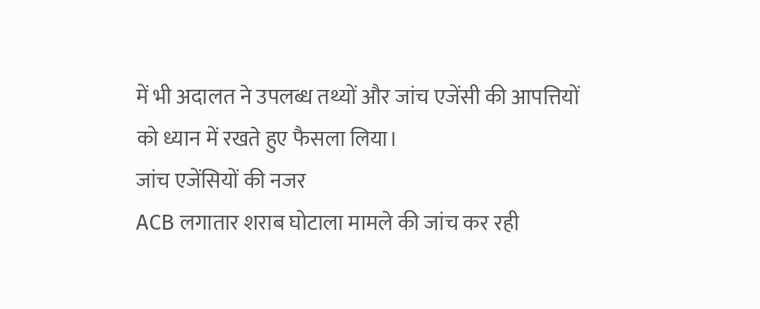में भी अदालत ने उपलब्ध तथ्यों और जांच एजेंसी की आपत्तियों को ध्यान में रखते हुए फैसला लिया।
जांच एजेंसियों की नजर
ACB लगातार शराब घोटाला मामले की जांच कर रही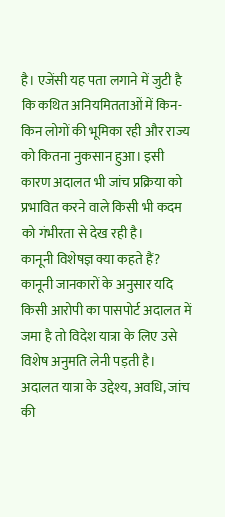है। एजेंसी यह पता लगाने में जुटी है कि कथित अनियमितताओं में किन-किन लोगों की भूमिका रही और राज्य को कितना नुकसान हुआ। इसी कारण अदालत भी जांच प्रक्रिया को प्रभावित करने वाले किसी भी कदम को गंभीरता से देख रही है।
कानूनी विशेषज्ञ क्या कहते हैं?
कानूनी जानकारों के अनुसार यदि किसी आरोपी का पासपोर्ट अदालत में जमा है तो विदेश यात्रा के लिए उसे विशेष अनुमति लेनी पड़ती है। अदालत यात्रा के उद्देश्य, अवधि, जांच की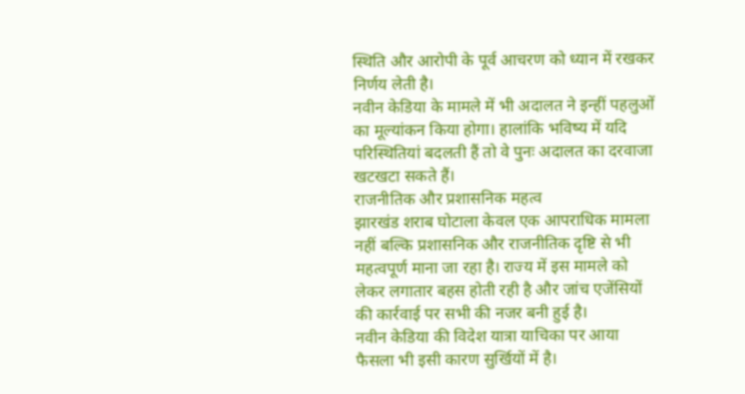स्थिति और आरोपी के पूर्व आचरण को ध्यान में रखकर निर्णय लेती है।
नवीन केडिया के मामले में भी अदालत ने इन्हीं पहलुओं का मूल्यांकन किया होगा। हालांकि भविष्य में यदि परिस्थितियां बदलती हैं तो वे पुनः अदालत का दरवाजा खटखटा सकते हैं।
राजनीतिक और प्रशासनिक महत्व
झारखंड शराब घोटाला केवल एक आपराधिक मामला नहीं बल्कि प्रशासनिक और राजनीतिक दृष्टि से भी महत्वपूर्ण माना जा रहा है। राज्य में इस मामले को लेकर लगातार बहस होती रही है और जांच एजेंसियों की कार्रवाई पर सभी की नजर बनी हुई है।
नवीन केडिया की विदेश यात्रा याचिका पर आया फैसला भी इसी कारण सुर्खियों में है।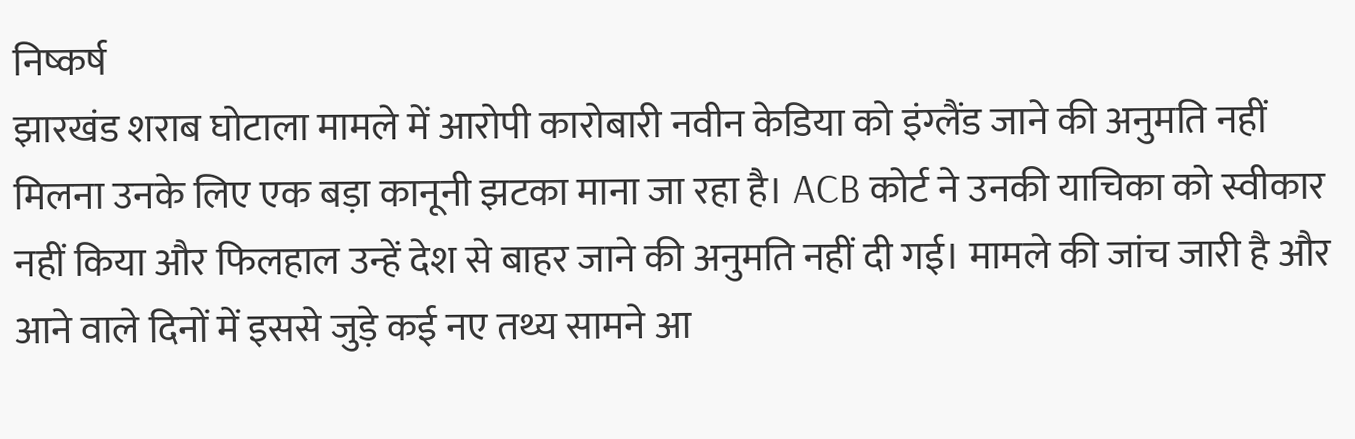निष्कर्ष
झारखंड शराब घोटाला मामले में आरोपी कारोबारी नवीन केडिया को इंग्लैंड जाने की अनुमति नहीं मिलना उनके लिए एक बड़ा कानूनी झटका माना जा रहा है। ACB कोर्ट ने उनकी याचिका को स्वीकार नहीं किया और फिलहाल उन्हें देश से बाहर जाने की अनुमति नहीं दी गई। मामले की जांच जारी है और आने वाले दिनों में इससे जुड़े कई नए तथ्य सामने आ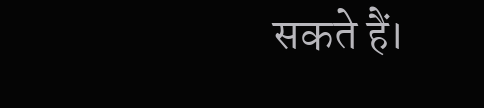सकते हैं।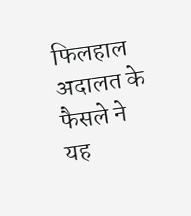फिलहाल अदालत के फैसले ने यह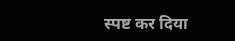स्पष्ट कर दिया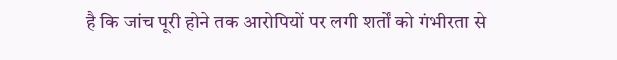है कि जांच पूरी होने तक आरोपियों पर लगी शर्तों को गंभीरता से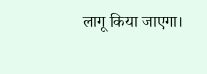लागू किया जाएगा।